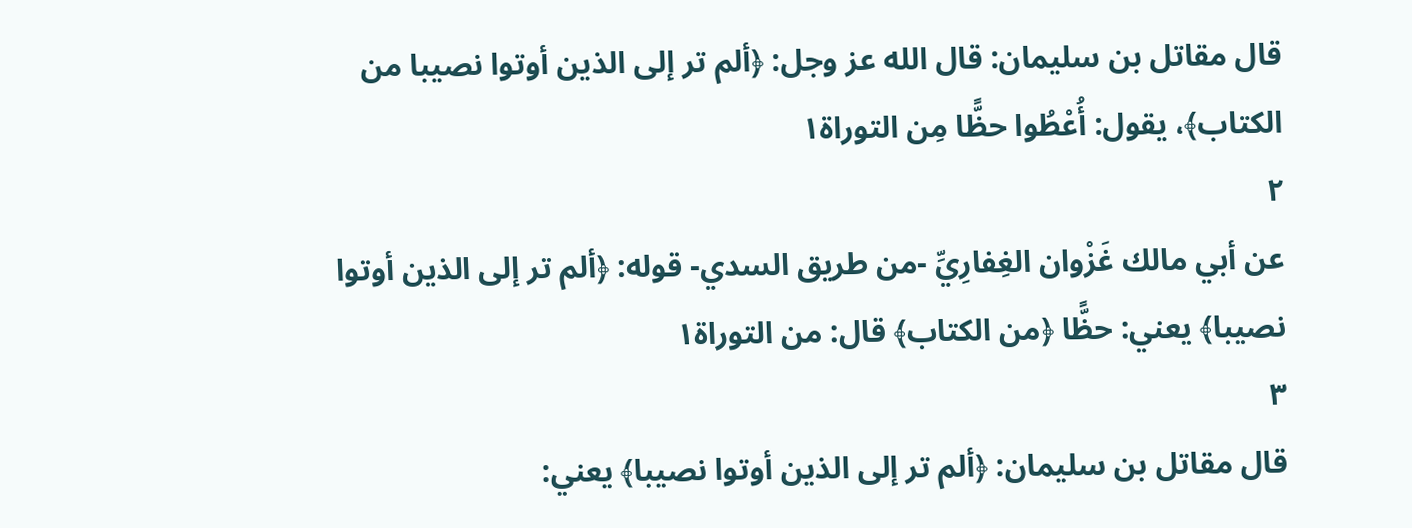قال مقاتل بن سليمان: قال الله عز وجل: ﴿ألم تر إلى الذين أوتوا نصيبا من الكتاب﴾، يقول: أُعْطُوا حظًّا مِن التوراة١
٢
عن أبي مالك غَزْوان الغِفارِيِّ -من طريق السدي- قوله: ﴿ألم تر إلى الذين أوتوا نصيبا﴾ يعني: حظًّا ﴿من الكتاب﴾ قال: من التوراة١
٣
قال مقاتل بن سليمان: ﴿ألم تر إلى الذين أوتوا نصيبا﴾ يعني: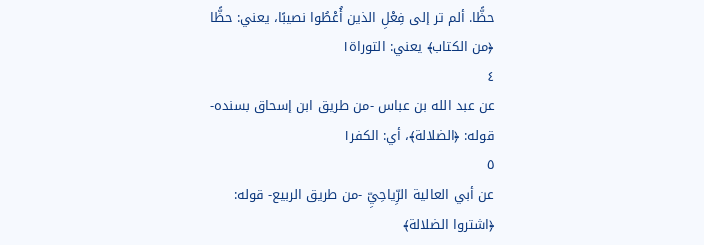حظًّا. ألم تر إلى فِعْلِ الذين أُعْطُوا نصيبًا، يعني: حظًّا ﴿من الكتاب﴾ يعني: التوراة١
٤
عن عبد الله بن عباس -من طريق ابن إسحاق بسنده- قوله: ﴿الضلالة﴾، أي: الكفر١
٥
عن أبي العالية الرِّياحِيِّ -من طريق الربيع- قوله: ﴿اشتروا الضلالة﴾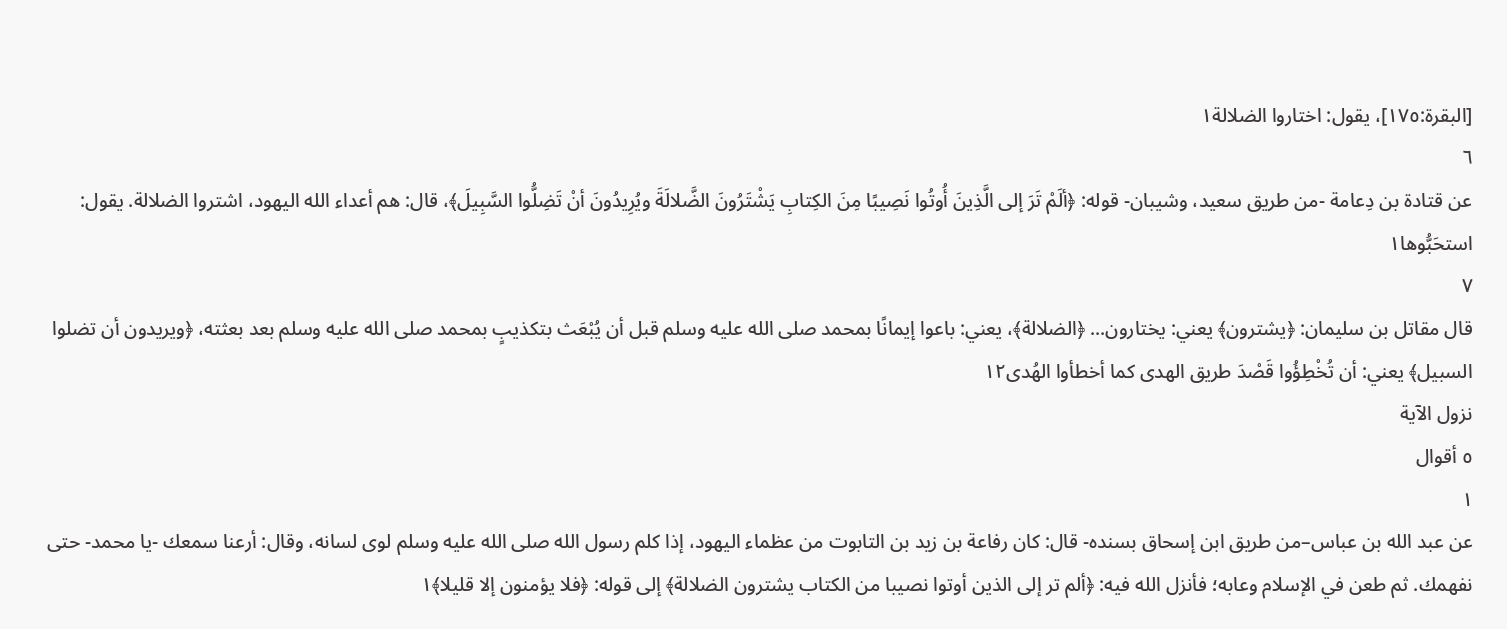[البقرة:١٧٥]، يقول: اختاروا الضلالة١
٦
عن قتادة بن دِعامة -من طريق سعيد، وشيبان- قوله: ﴿ألَمْ تَرَ إلى الَّذِينَ أُوتُوا نَصِيبًا مِنَ الكِتابِ يَشْتَرُونَ الضَّلالَةَ ويُرِيدُونَ أنْ تَضِلُّوا السَّبِيلَ﴾، قال: هم أعداء الله اليهود، اشتروا الضلالة. يقول: استحَبُّوها١
٧
قال مقاتل بن سليمان: ﴿يشترون﴾ يعني: يختارون... ﴿الضلالة﴾، يعني: باعوا إيمانًا بمحمد صلى الله عليه وسلم قبل أن يُبْعَث بتكذيبٍ بمحمد صلى الله عليه وسلم بعد بعثته، ﴿ويريدون أن تضلوا السبيل﴾ يعني: أن تُخْطِؤُوا قَصْدَ طريق الهدى كما أخطأوا الهُدى١٢
نزول الآية
٥ أقوال
١
عن عبد الله بن عباس–من طريق ابن إسحاق بسنده- قال: كان رفاعة بن زيد بن التابوت من عظماء اليهود، إذا كلم رسول الله صلى الله عليه وسلم لوى لسانه، وقال: أرعنا سمعك -يا محمد- حتى نفهمك. ثم طعن في الإسلام وعابه؛ فأنزل الله فيه: ﴿ألم تر إلى الذين أوتوا نصيبا من الكتاب يشترون الضلالة﴾ إلى قوله: ﴿فلا يؤمنون إلا قليلا﴾١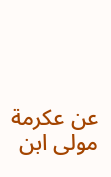عن عكرمة مولى ابن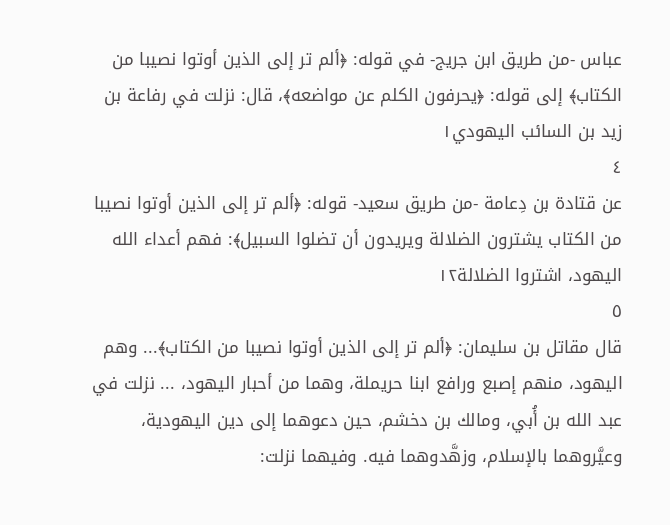عباس -من طريق ابن جريج- في قوله: ﴿ألم تر إلى الذين أوتوا نصيبا من الكتاب﴾ إلى قوله: ﴿يحرفون الكلم عن مواضعه﴾، قال: نزلت في رفاعة بن زيد بن السائب اليهودي١
٤
عن قتادة بن دِعامة -من طريق سعيد- قوله: ﴿ألم تر إلى الذين أوتوا نصيبا من الكتاب يشترون الضلالة ويريدون أن تضلوا السبيل﴾: فهم أعداء الله اليهود، اشتروا الضلالة١٢
٥
قال مقاتل بن سليمان: ﴿ألم تر إلى الذين أوتوا نصيبا من الكتاب﴾... وهم اليهود، منهم إصبع ورافع ابنا حريملة، وهما من أحبار اليهود، ... نزلت في عبد الله بن أُبي، ومالك بن دخشم، حين دعوهما إلى دين اليهودية، وعيَّروهما بالإسلام، وزهَّدوهما فيه. وفيهما نزلت: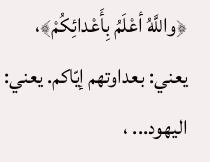﴿واللَّهُ أعْلَمُ بِأَعْدائِكُمْ﴾، يعني: بعداوتهم إيّاكم. يعني: اليهود... ،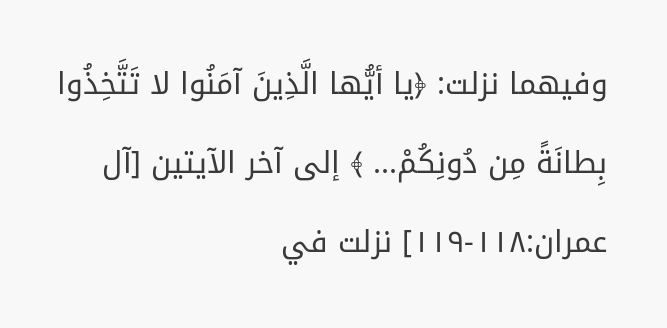وفيهما نزلت: ﴿يا أيُّها الَّذِينَ آمَنُوا لا تَتَّخِذُوا بِطانَةً مِن دُونِكُمْ... ﴾ إلى آخر الآيتين [آل عمران:١١٨-١١٩] نزلت في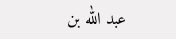عبد الله بن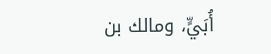أُبَيٍّ، ومالك بن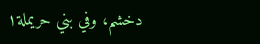دخشم، وفي بني حريملة١